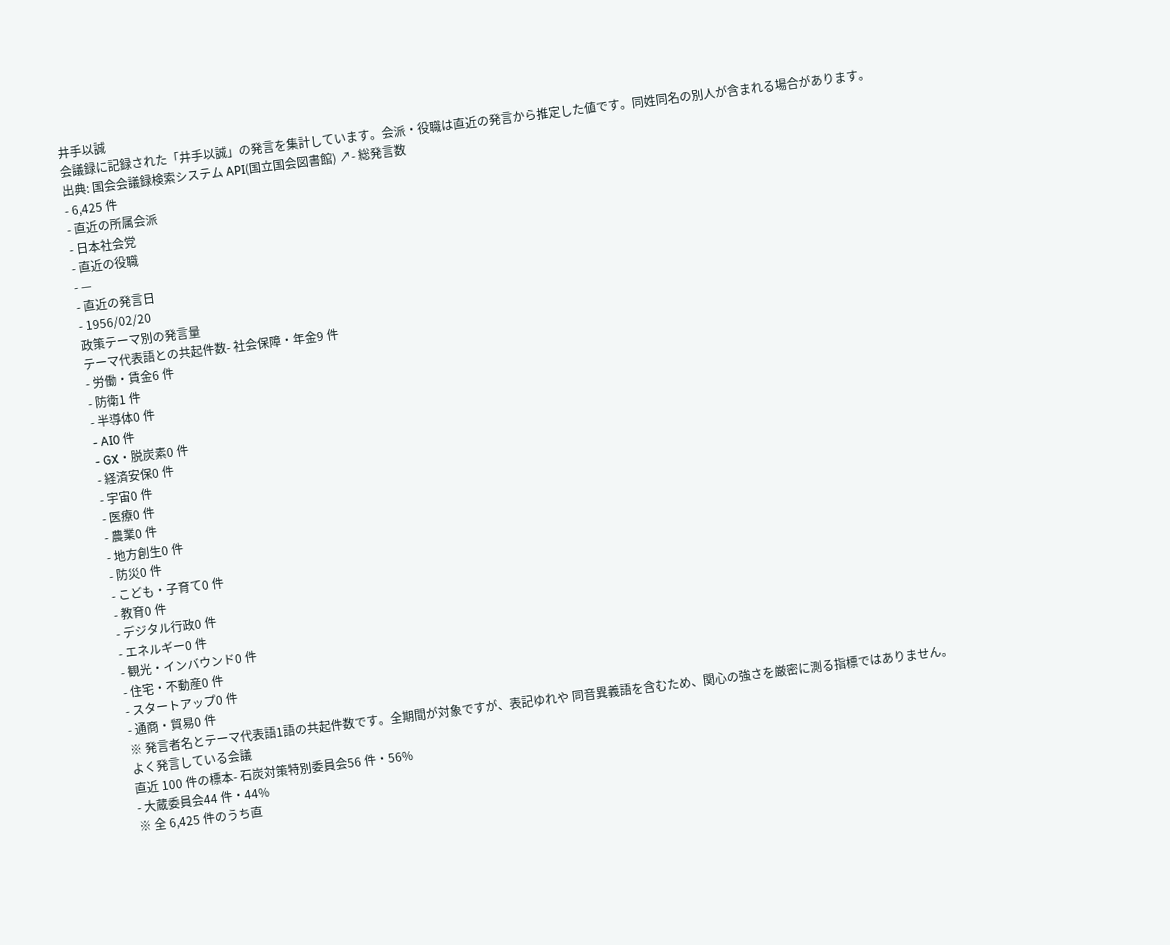井手以誠
会議録に記録された「井手以誠」の発言を集計しています。会派・役職は直近の発言から推定した値です。同姓同名の別人が含まれる場合があります。
出典: 国会会議録検索システム API(国立国会図書館) ↗- 総発言数
- 6,425 件
- 直近の所属会派
- 日本社会党
- 直近の役職
- —
- 直近の発言日
- 1956/02/20
政策テーマ別の発言量
テーマ代表語との共起件数- 社会保障・年金9 件
- 労働・賃金6 件
- 防衛1 件
- 半導体0 件
- AI0 件
- GX・脱炭素0 件
- 経済安保0 件
- 宇宙0 件
- 医療0 件
- 農業0 件
- 地方創生0 件
- 防災0 件
- こども・子育て0 件
- 教育0 件
- デジタル行政0 件
- エネルギー0 件
- 観光・インバウンド0 件
- 住宅・不動産0 件
- スタートアップ0 件
- 通商・貿易0 件
※ 発言者名とテーマ代表語1語の共起件数です。全期間が対象ですが、表記ゆれや 同音異義語を含むため、関心の強さを厳密に測る指標ではありません。
よく発言している会議
直近 100 件の標本- 石炭対策特別委員会56 件・56%
- 大蔵委員会44 件・44%
※ 全 6,425 件のうち直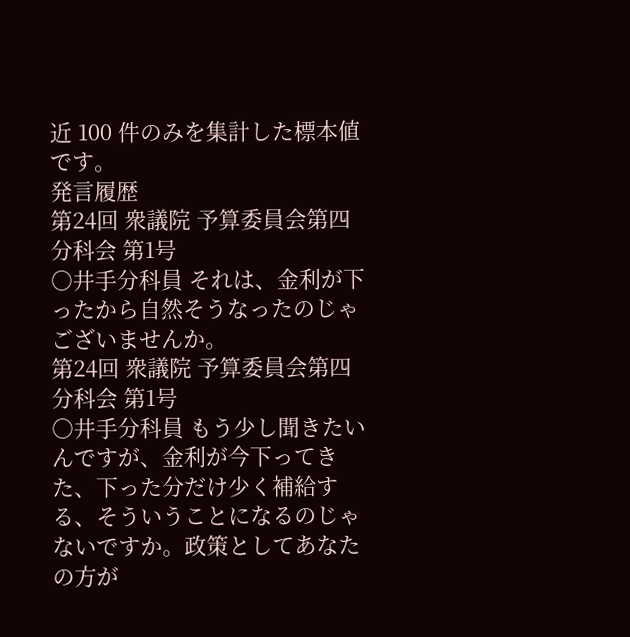近 100 件のみを集計した標本値です。
発言履歴
第24回 衆議院 予算委員会第四分科会 第1号
○井手分科員 それは、金利が下ったから自然そうなったのじゃございませんか。
第24回 衆議院 予算委員会第四分科会 第1号
○井手分科員 もう少し聞きたいんですが、金利が今下ってきた、下った分だけ少く補給する、そういうことになるのじゃないですか。政策としてあなたの方が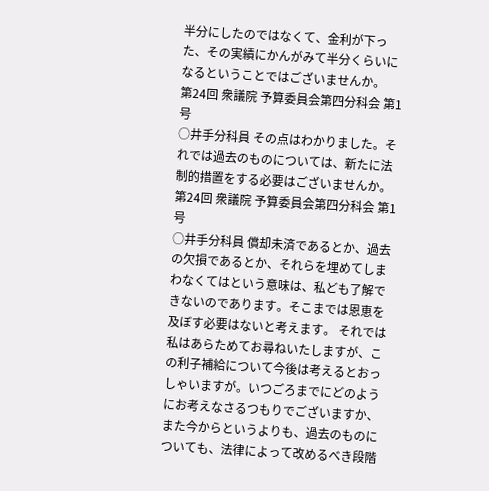半分にしたのではなくて、金利が下った、その実績にかんがみて半分くらいになるということではございませんか。
第24回 衆議院 予算委員会第四分科会 第1号
○井手分科員 その点はわかりました。それでは過去のものについては、新たに法制的措置をする必要はございませんか。
第24回 衆議院 予算委員会第四分科会 第1号
○井手分科員 償却未済であるとか、過去の欠損であるとか、それらを埋めてしまわなくてはという意味は、私ども了解できないのであります。そこまでは恩恵を及ぼす必要はないと考えます。 それでは私はあらためてお尋ねいたしますが、この利子補給について今後は考えるとおっしゃいますが。いつごろまでにどのようにお考えなさるつもりでございますか、また今からというよりも、過去のものについても、法律によって改めるべき段階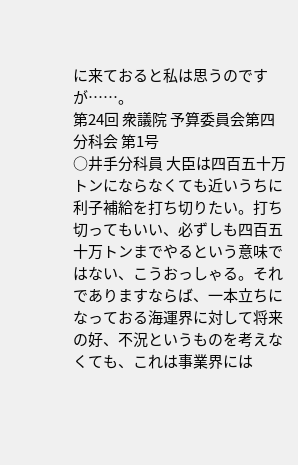に来ておると私は思うのですが……。
第24回 衆議院 予算委員会第四分科会 第1号
○井手分科員 大臣は四百五十万トンにならなくても近いうちに利子補給を打ち切りたい。打ち切ってもいい、必ずしも四百五十万トンまでやるという意味ではない、こうおっしゃる。それでありますならば、一本立ちになっておる海運界に対して将来の好、不況というものを考えなくても、これは事業界には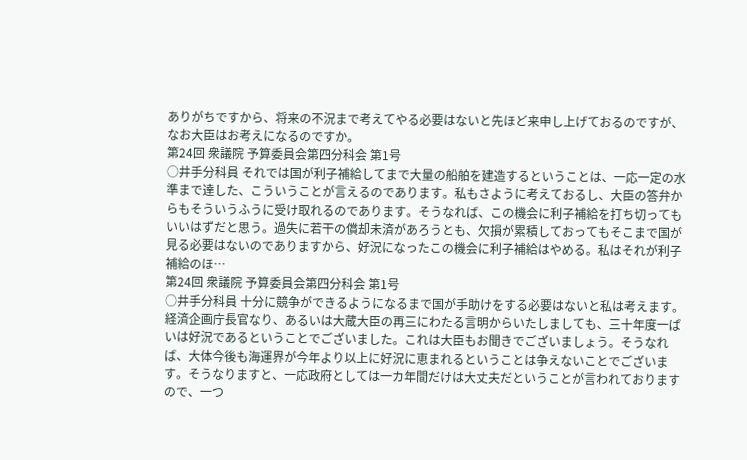ありがちですから、将来の不況まで考えてやる必要はないと先ほど来申し上げておるのですが、なお大臣はお考えになるのですか。
第24回 衆議院 予算委員会第四分科会 第1号
○井手分科員 それでは国が利子補給してまで大量の船舶を建造するということは、一応一定の水準まで達した、こういうことが言えるのであります。私もさように考えておるし、大臣の答弁からもそういうふうに受け取れるのであります。そうなれば、この機会に利子補給を打ち切ってもいいはずだと思う。過失に若干の償却未済があろうとも、欠損が累積しておってもそこまで国が見る必要はないのでありますから、好況になったこの機会に利子補給はやめる。私はそれが利子補給のほ…
第24回 衆議院 予算委員会第四分科会 第1号
○井手分科員 十分に競争ができるようになるまで国が手助けをする必要はないと私は考えます。経済企画庁長官なり、あるいは大蔵大臣の再三にわたる言明からいたしましても、三十年度一ぱいは好況であるということでございました。これは大臣もお聞きでございましょう。そうなれば、大体今後も海運界が今年より以上に好況に恵まれるということは争えないことでございます。そうなりますと、一応政府としては一カ年間だけは大丈夫だということが言われておりますので、一つ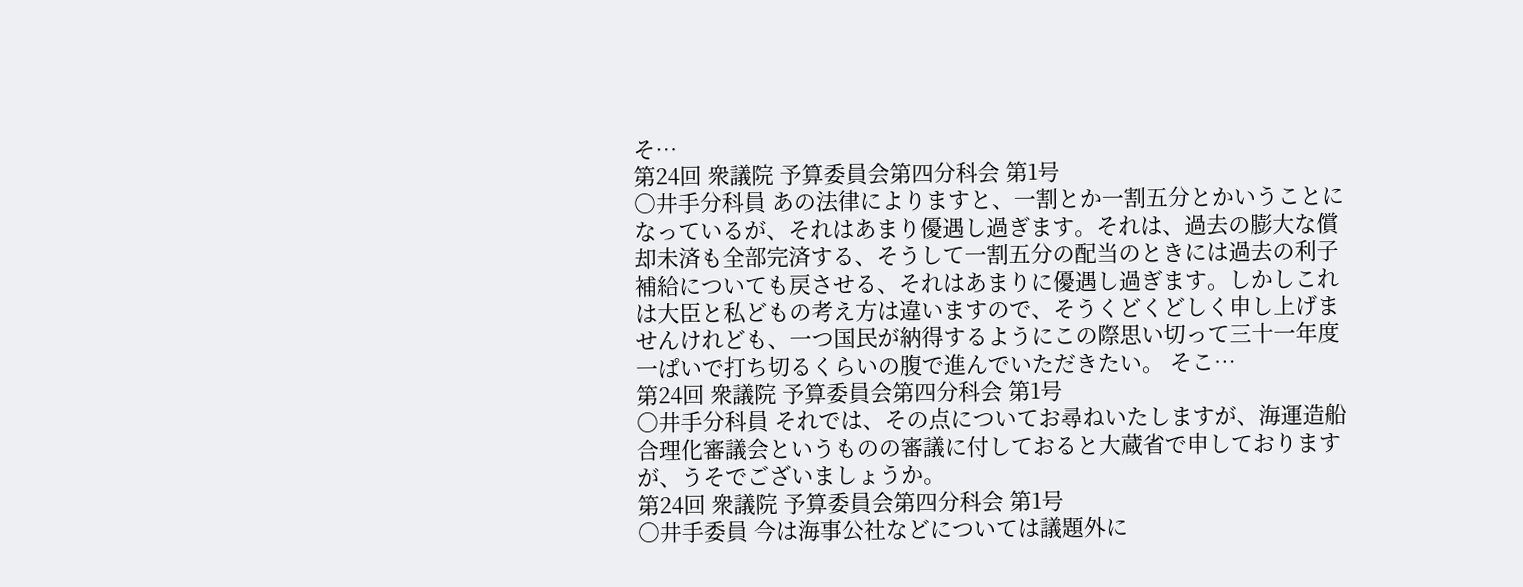そ…
第24回 衆議院 予算委員会第四分科会 第1号
○井手分科員 あの法律によりますと、一割とか一割五分とかいうことになっているが、それはあまり優遇し過ぎます。それは、過去の膨大な償却未済も全部完済する、そうして一割五分の配当のときには過去の利子補給についても戻させる、それはあまりに優遇し過ぎます。しかしこれは大臣と私どもの考え方は違いますので、そうくどくどしく申し上げませんけれども、一つ国民が納得するようにこの際思い切って三十一年度一ぱいで打ち切るくらいの腹で進んでいただきたい。 そこ…
第24回 衆議院 予算委員会第四分科会 第1号
○井手分科員 それでは、その点についてお尋ねいたしますが、海運造船合理化審議会というものの審議に付しておると大蔵省で申しておりますが、うそでございましょうか。
第24回 衆議院 予算委員会第四分科会 第1号
○井手委員 今は海事公社などについては議題外に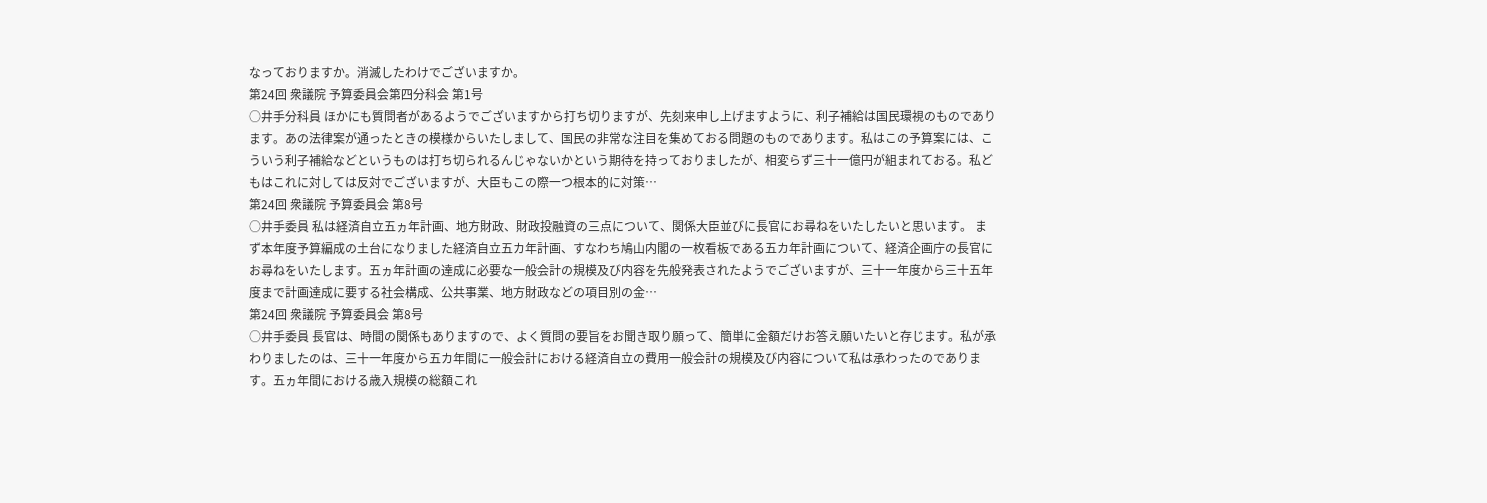なっておりますか。消滅したわけでございますか。
第24回 衆議院 予算委員会第四分科会 第1号
○井手分科員 ほかにも質問者があるようでございますから打ち切りますが、先刻来申し上げますように、利子補給は国民環視のものであります。あの法律案が通ったときの模様からいたしまして、国民の非常な注目を集めておる問題のものであります。私はこの予算案には、こういう利子補給などというものは打ち切られるんじゃないかという期待を持っておりましたが、相変らず三十一億円が組まれておる。私どもはこれに対しては反対でございますが、大臣もこの際一つ根本的に対策…
第24回 衆議院 予算委員会 第8号
○井手委員 私は経済自立五ヵ年計画、地方財政、財政投融資の三点について、関係大臣並びに長官にお尋ねをいたしたいと思います。 まず本年度予算編成の土台になりました経済自立五カ年計画、すなわち鳩山内閣の一枚看板である五カ年計画について、経済企画庁の長官にお尋ねをいたします。五ヵ年計画の達成に必要な一般会計の規模及び内容を先般発表されたようでございますが、三十一年度から三十五年度まで計画達成に要する社会構成、公共事業、地方財政などの項目別の金…
第24回 衆議院 予算委員会 第8号
○井手委員 長官は、時間の関係もありますので、よく質問の要旨をお聞き取り願って、簡単に金額だけお答え願いたいと存じます。私が承わりましたのは、三十一年度から五カ年間に一般会計における経済自立の費用一般会計の規模及び内容について私は承わったのであります。五ヵ年間における歳入規模の総額これ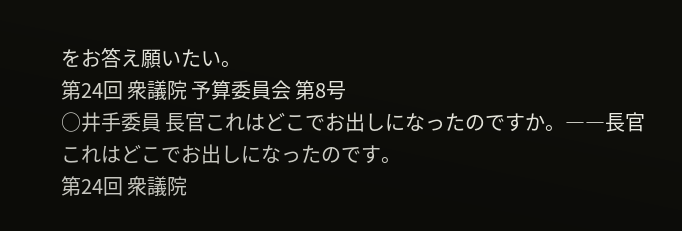をお答え願いたい。
第24回 衆議院 予算委員会 第8号
○井手委員 長官これはどこでお出しになったのですか。――長官これはどこでお出しになったのです。
第24回 衆議院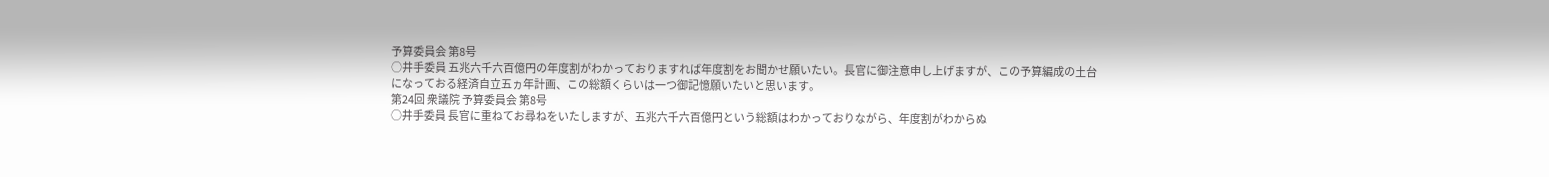予算委員会 第8号
○井手委員 五兆六千六百億円の年度割がわかっておりますれば年度割をお聞かせ願いたい。長官に御注意申し上げますが、この予算編成の土台になっておる経済自立五ヵ年計画、この総額くらいは一つ御記憶願いたいと思います。
第24回 衆議院 予算委員会 第8号
○井手委員 長官に重ねてお尋ねをいたしますが、五兆六千六百億円という総額はわかっておりながら、年度割がわからぬ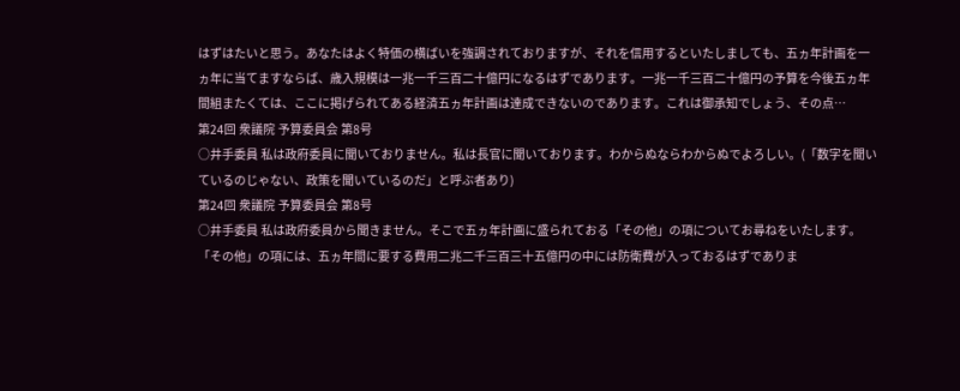はずはたいと思う。あなたはよく特価の横ばいを強調されておりますが、それを信用するといたしましても、五ヵ年計画を一ヵ年に当てますならば、歳入規模は一兆一千三百二十億円になるはずであります。一兆一千三百二十億円の予算を今後五ヵ年間組またくては、ここに掲げられてある経済五ヵ年計画は達成できないのであります。これは御承知でしょう、その点…
第24回 衆議院 予算委員会 第8号
○井手委員 私は政府委員に聞いておりません。私は長官に聞いております。わからぬならわからぬでよろしい。(「数字を聞いているのじゃない、政策を聞いているのだ」と呼ぶ者あり)
第24回 衆議院 予算委員会 第8号
○井手委員 私は政府委員から聞きません。そこで五ヵ年計画に盛られておる「その他」の項についてお尋ねをいたします。「その他」の項には、五ヵ年間に要する費用二兆二千三百三十五億円の中には防衛費が入っておるはずでありま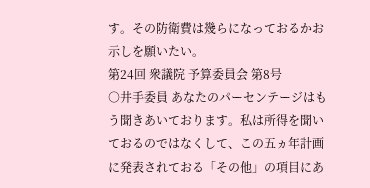す。その防衛費は幾らになっておるかお示しを願いたい。
第24回 衆議院 予算委員会 第8号
○井手委員 あなたのパーセンテージはもう聞きあいております。私は所得を聞いておるのではなくして、この五ヵ年計画に発表されておる「その他」の項目にあ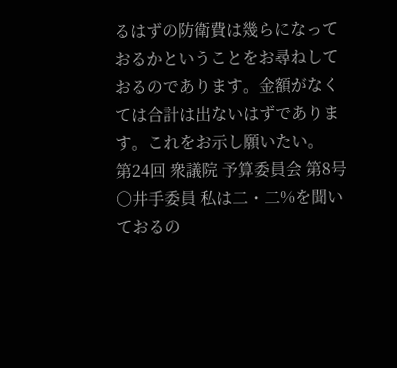るはずの防衛費は幾らになっておるかということをお尋ねしておるのであります。金額がなくては合計は出ないはずであります。これをお示し願いたい。
第24回 衆議院 予算委員会 第8号
○井手委員 私は二・二%を聞いておるの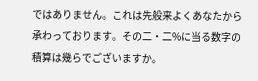ではありません。これは先般来よくあなたから承わっております。その二・二%に当る数字の積算は幾らでございますか。